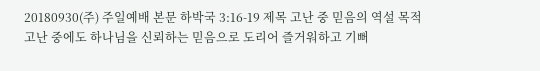20180930(주) 주일예배 본문 하박국 3:16-19 제목 고난 중 믿음의 역설 목적 고난 중에도 하나님을 신뢰하는 믿음으로 도리어 즐거워하고 기뻐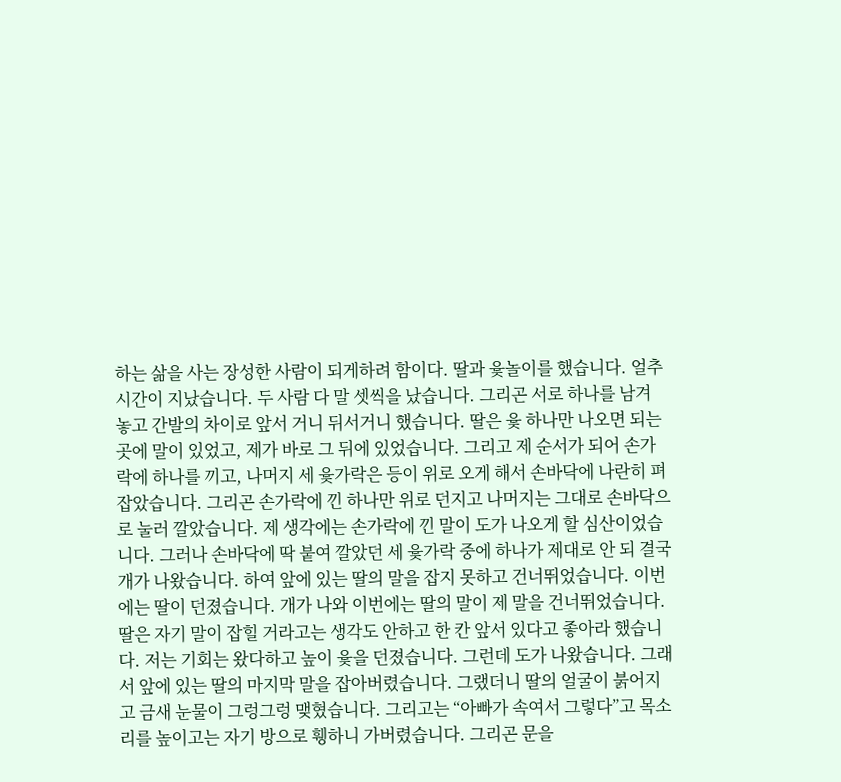하는 삶을 사는 장성한 사람이 되게하려 함이다. 딸과 윷놀이를 했습니다. 얼추 시간이 지났습니다. 두 사람 다 말 셋씩을 났습니다. 그리곤 서로 하나를 남겨 놓고 간발의 차이로 앞서 거니 뒤서거니 했습니다. 딸은 윷 하나만 나오면 되는 곳에 말이 있었고, 제가 바로 그 뒤에 있었습니다. 그리고 제 순서가 되어 손가락에 하나를 끼고, 나머지 세 윷가락은 등이 위로 오게 해서 손바닥에 나란히 펴 잡았습니다. 그리곤 손가락에 낀 하나만 위로 던지고 나머지는 그대로 손바닥으로 눌러 깔았습니다. 제 생각에는 손가락에 낀 말이 도가 나오게 할 심산이었습니다. 그러나 손바닥에 딱 붙여 깔았던 세 윷가락 중에 하나가 제대로 안 되 결국 개가 나왔습니다. 하여 앞에 있는 딸의 말을 잡지 못하고 건너뛰었습니다. 이번에는 딸이 던졌습니다. 개가 나와 이번에는 딸의 말이 제 말을 건너뛰었습니다. 딸은 자기 말이 잡힐 거라고는 생각도 안하고 한 칸 앞서 있다고 좋아라 했습니다. 저는 기회는 왔다하고 높이 윷을 던졌습니다. 그런데 도가 나왔습니다. 그래서 앞에 있는 딸의 마지막 말을 잡아버렸습니다. 그랬더니 딸의 얼굴이 붉어지고 금새 눈물이 그렁그렁 맺혔습니다. 그리고는 “아빠가 속여서 그렇다”고 목소리를 높이고는 자기 방으로 휑하니 가버렸습니다. 그리곤 문을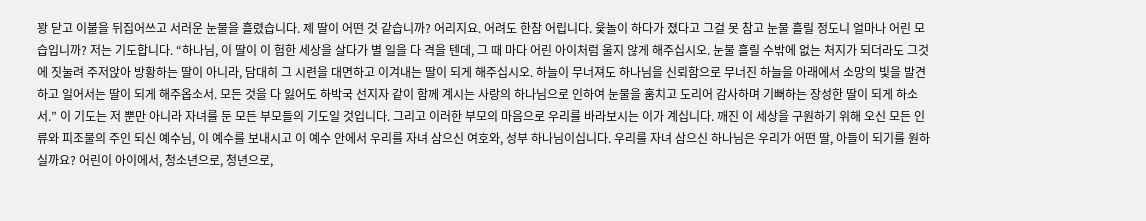꽝 닫고 이불을 뒤집어쓰고 서러운 눈물을 흘렸습니다. 제 딸이 어떤 것 같습니까? 어리지요. 어려도 한참 어립니다. 윷놀이 하다가 졌다고 그걸 못 참고 눈물 흘릴 정도니 얼마나 어린 모습입니까? 저는 기도합니다. “하나님, 이 딸이 이 험한 세상을 살다가 별 일을 다 격을 텐데, 그 때 마다 어린 아이처럼 울지 않게 해주십시오. 눈물 흘릴 수밖에 없는 처지가 되더라도 그것에 짓눌려 주저앉아 방황하는 딸이 아니라, 담대히 그 시련을 대면하고 이겨내는 딸이 되게 해주십시오. 하늘이 무너져도 하나님을 신뢰함으로 무너진 하늘을 아래에서 소망의 빛을 발견하고 일어서는 딸이 되게 해주옵소서. 모든 것을 다 잃어도 하박국 선지자 같이 함께 계시는 사랑의 하나님으로 인하여 눈물을 훔치고 도리어 감사하며 기뻐하는 장성한 딸이 되게 하소서.” 이 기도는 저 뿐만 아니라 자녀를 둔 모든 부모들의 기도일 것입니다. 그리고 이러한 부모의 마음으로 우리를 바라보시는 이가 계십니다. 깨진 이 세상을 구원하기 위해 오신 모든 인류와 피조물의 주인 되신 예수님, 이 예수를 보내시고 이 예수 안에서 우리를 자녀 삼으신 여호와, 성부 하나님이십니다. 우리를 자녀 삼으신 하나님은 우리가 어떤 딸, 아들이 되기를 원하실까요? 어린이 아이에서, 청소년으로, 청년으로,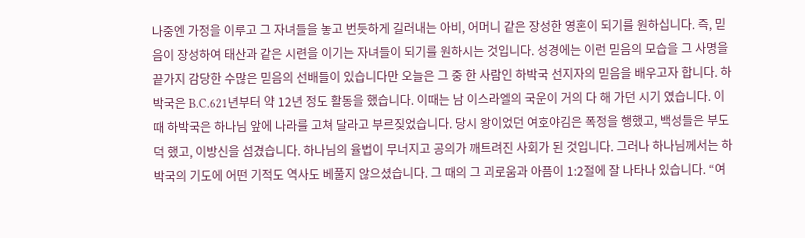나중엔 가정을 이루고 그 자녀들을 놓고 번듯하게 길러내는 아비, 어머니 같은 장성한 영혼이 되기를 원하십니다. 즉, 믿음이 장성하여 태산과 같은 시련을 이기는 자녀들이 되기를 원하시는 것입니다. 성경에는 이런 믿음의 모습을 그 사명을 끝가지 감당한 수많은 믿음의 선배들이 있습니다만 오늘은 그 중 한 사람인 하박국 선지자의 믿음을 배우고자 합니다. 하박국은 B.C.621년부터 약 12년 정도 활동을 했습니다. 이때는 남 이스라엘의 국운이 거의 다 해 가던 시기 였습니다. 이 때 하박국은 하나님 앞에 나라를 고쳐 달라고 부르짖었습니다. 당시 왕이었던 여호야김은 폭정을 행했고, 백성들은 부도덕 했고, 이방신을 섬겼습니다. 하나님의 율법이 무너지고 공의가 깨트려진 사회가 된 것입니다. 그러나 하나님께서는 하박국의 기도에 어떤 기적도 역사도 베풀지 않으셨습니다. 그 때의 그 괴로움과 아픔이 1:2절에 잘 나타나 있습니다. “여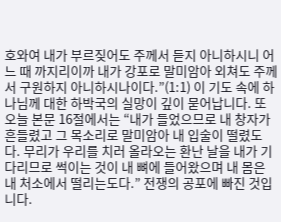호와여 내가 부르짖어도 주께서 듣지 아니하시니 어느 때 까지리이까 내가 강포로 말미암아 외쳐도 주께서 구원하지 아니하시나이다.”(1:1) 이 기도 속에 하나님께 대한 하박국의 실망이 깊이 묻어납니다. 또 오늘 본문 16절에서는 “내가 들었으므로 내 창자가 흔들렸고 그 목소리로 말미암아 내 입술이 떨렸도다. 무리가 우리를 치러 올라오는 환난 날을 내가 기다리므로 썩이는 것이 내 뼈에 들어왔으며 내 몸은 내 처소에서 떨리는도다.” 전쟁의 공포에 빠진 것입니다.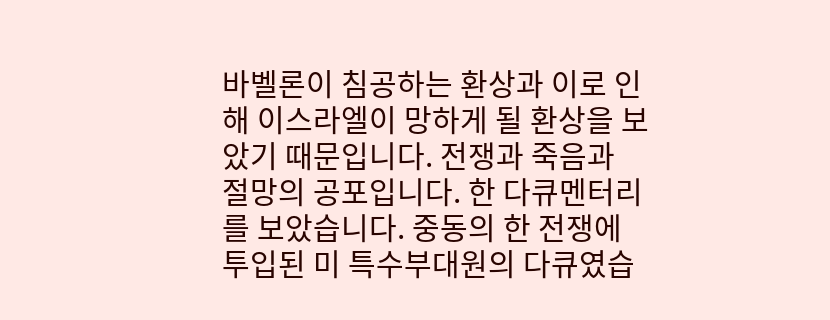바벨론이 침공하는 환상과 이로 인해 이스라엘이 망하게 될 환상을 보았기 때문입니다. 전쟁과 죽음과 절망의 공포입니다. 한 다큐멘터리를 보았습니다. 중동의 한 전쟁에 투입된 미 특수부대원의 다큐였습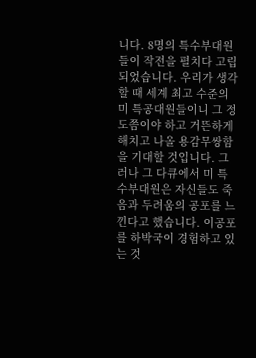니다. 8명의 특수부대원들이 작전을 펼치다 고립되었습니다. 우리가 생각 할 때 세계 최고 수준의 미 특공대원들이니 그 정도쯤이야 하고 거뜬하게 해치고 나올 용감무쌍함을 기대할 것입니다. 그러나 그 다큐에서 미 특수부대원은 자신들도 죽음과 두려움의 공포를 느낀다고 했습니다. 이공포를 하박국이 경험하고 있는 것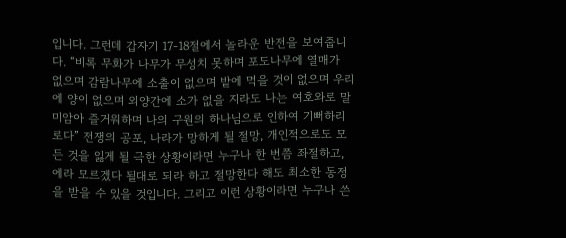입니다. 그런데 갑자기 17-18절에서 놀라운 반전을 보여줍니다. “비록 무화가 나무가 무성치 못하며 포도나무에 열매가 없으며 감람나무에 소출이 없으며 밭에 먹을 것이 없으며 우리에 양이 없으며 외양간에 소가 없을 지라도 나는 여호와로 말미암아 즐거워하며 나의 구원의 하나님으로 인하여 기뻐하리로다” 전쟁의 공포, 나라가 망하게 될 절망, 개인적으로도 모든 것을 잃게 될 극한 상황이라면 누구나 한 번쯤 좌절하고, 에라 모르겠다 될대로 되라 하고 절망한다 해도 최소한 동정을 받을 수 있을 것입니다. 그리고 이런 상황이라면 누구나 쓴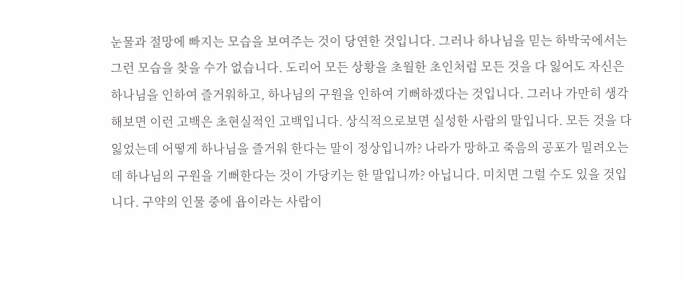눈물과 절망에 빠지는 모습을 보여주는 것이 당연한 것입니다. 그러나 하나님을 믿는 하박국에서는 그런 모습을 찾을 수가 없습니다. 도리어 모든 상황을 초월한 초인처럼 모든 것을 다 잃어도 자신은 하나님을 인하여 즐거워하고, 하나님의 구원을 인하여 기뻐하겠다는 것입니다. 그러나 가만히 생각해보면 이런 고백은 초현실적인 고백입니다. 상식적으로보면 실성한 사람의 말입니다. 모든 것을 다 잃었는데 어떻게 하나님을 즐거워 한다는 말이 정상입니까? 나라가 망하고 죽음의 공포가 밀려오는데 하나님의 구원을 기뻐한다는 것이 가당키는 한 말입니까? 아닙니다. 미치면 그럴 수도 있을 것입니다. 구약의 인물 중에 욥이라는 사람이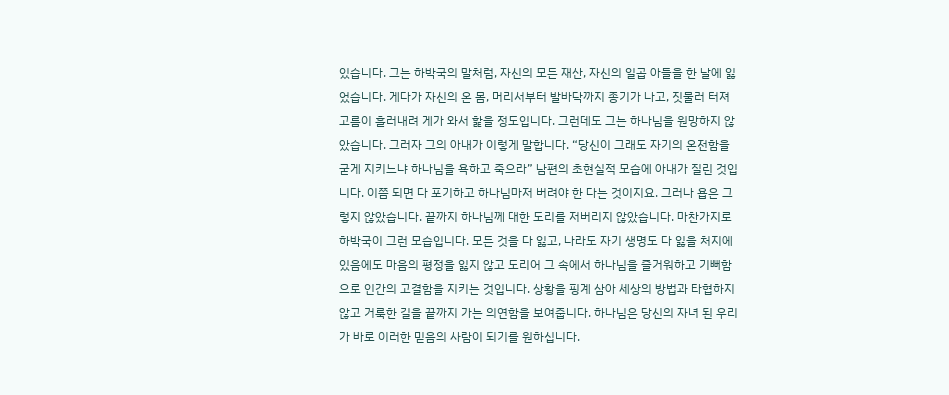있습니다. 그는 하박국의 말처럼, 자신의 모든 재산, 자신의 일곱 아들을 한 날에 잃었습니다. 게다가 자신의 온 몸, 머리서부터 발바닥까지 종기가 나고, 짓물러 터져 고름이 흘러내려 게가 와서 핥을 정도입니다. 그런데도 그는 하나님을 원망하지 않았습니다. 그러자 그의 아내가 이렇게 말합니다. “당신이 그래도 자기의 온전함을 굳게 지키느냐 하나님을 욕하고 죽으라” 남편의 초현실적 모습에 아내가 질린 것입니다. 이쯤 되면 다 포기하고 하나님마저 버려야 한 다는 것이지요. 그러나 욥은 그렇지 않았습니다. 끝까지 하나님께 대한 도리를 저버리지 않았습니다. 마찬가지로 하박국이 그런 모습입니다. 모든 것을 다 잃고, 나라도 자기 생명도 다 잃을 처지에 있음에도 마음의 평정을 잃지 않고 도리어 그 속에서 하나님을 즐거워하고 기뻐함으로 인간의 고결함을 지키는 것입니다. 상황을 핑계 삼아 세상의 방법과 타협하지 않고 거룩한 길을 끝까지 가는 의연함을 보여줍니다. 하나님은 당신의 자녀 된 우리가 바로 이러한 믿음의 사람이 되기를 원하십니다.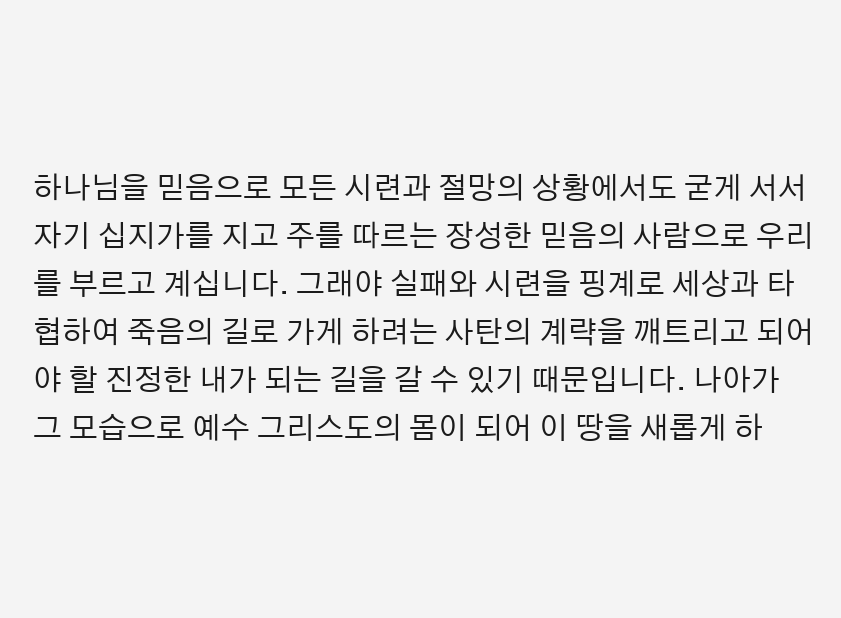하나님을 믿음으로 모든 시련과 절망의 상황에서도 굳게 서서 자기 십지가를 지고 주를 따르는 장성한 믿음의 사람으로 우리를 부르고 계십니다. 그래야 실패와 시련을 핑계로 세상과 타협하여 죽음의 길로 가게 하려는 사탄의 계략을 깨트리고 되어야 할 진정한 내가 되는 길을 갈 수 있기 때문입니다. 나아가 그 모습으로 예수 그리스도의 몸이 되어 이 땅을 새롭게 하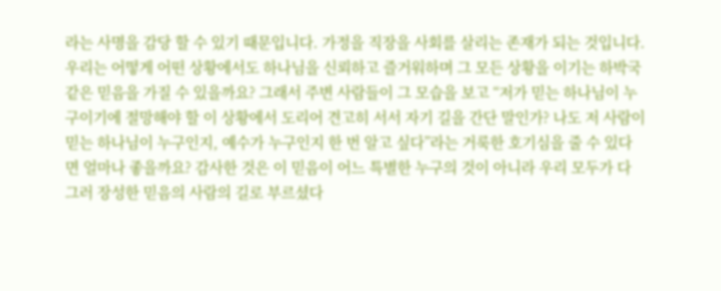라는 사명을 감당 할 수 있기 때문입니다. 가정을 직장을 사회를 살리는 존재가 되는 것입니다. 우리는 어떻게 어떤 상황에서도 하나님을 신뢰하고 즐거워하며 그 모든 상황을 이기는 하박국 같은 믿음을 가질 수 있을까요? 그래서 주변 사람들이 그 모습을 보고 “저가 믿는 하나님이 누구이기에 절망해야 할 이 상황에서 도리어 견고히 서서 자기 길을 간단 말인가? 나도 저 사람이 믿는 하나님이 누구인지, 예수가 누구인지 한 번 알고 싶다”라는 거룩한 호기심을 줄 수 있다면 얼마나 좋을까요? 감사한 것은 이 믿음이 어느 특별한 누구의 것이 아니라 우리 모두가 다 그러 장성한 믿음의 사람의 길로 부르셨다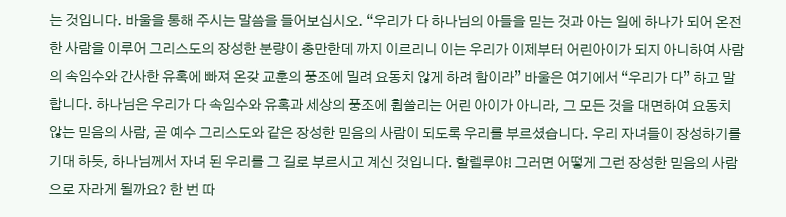는 것입니다. 바울을 통해 주시는 말씀을 들어보십시오. “우리가 다 하나님의 아들을 믿는 것과 아는 일에 하나가 되어 온전한 사람을 이루어 그리스도의 장성한 분량이 충만한데 까지 이르리니 이는 우리가 이제부터 어린아이가 되지 아니하여 사람의 속임수와 간사한 유혹에 빠져 온갖 교훈의 풍조에 밀려 요동치 않게 하려 함이라” 바울은 여기에서 “우리가 다” 하고 말합니다. 하나님은 우리가 다 속임수와 유혹과 세상의 풍조에 휩쓸리는 어린 아이가 아니라, 그 모든 것을 대면하여 요동치 않는 믿음의 사람, 곧 예수 그리스도와 같은 장성한 믿음의 사람이 되도록 우리를 부르셨습니다. 우리 자녀들이 장성하기를 기대 하듯, 하나님께서 자녀 된 우리를 그 길로 부르시고 계신 것입니다. 할렐루야! 그러면 어떻게 그런 장성한 믿음의 사람으로 자라게 될까요? 한 번 따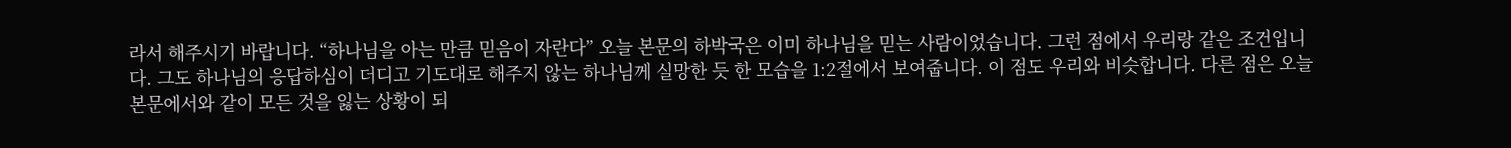라서 해주시기 바랍니다. “하나님을 아는 만큼 믿음이 자란다” 오늘 본문의 하박국은 이미 하나님을 믿는 사람이었습니다. 그런 점에서 우리랑 같은 조건입니다. 그도 하나님의 응답하심이 더디고 기도대로 해주지 않는 하나님께 실망한 듯 한 모습을 1:2절에서 보여줍니다. 이 점도 우리와 비슷합니다. 다른 점은 오늘 본문에서와 같이 모든 것을 잃는 상황이 되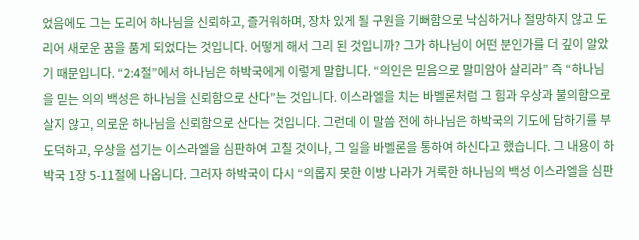었음에도 그는 도리어 하나님을 신뢰하고, 즐거워하며, 장차 있게 될 구원을 기뻐함으로 낙심하거나 절망하지 않고 도리어 새로운 꿈을 품게 되었다는 것입니다. 어떻게 해서 그리 된 것입니까? 그가 하나님이 어떤 분인가를 더 깊이 알았기 때문입니다. “2:4절”에서 하나님은 하박국에게 이렇게 말합니다. “의인은 믿음으로 말미암아 살리라” 즉 “하나님을 믿는 의의 백성은 하나님을 신뢰함으로 산다”는 것입니다. 이스라엘을 치는 바벨론처럼 그 힘과 우상과 불의함으로 살지 않고, 의로운 하나님을 신뢰함으로 산다는 것입니다. 그런데 이 말씀 전에 하나님은 하박국의 기도에 답하기를 부도덕하고, 우상을 섬기는 이스라엘을 심판하여 고칠 것이나, 그 일을 바벨론을 통하여 하신다고 했습니다. 그 내용이 하박국 1장 5-11절에 나옵니다. 그러자 하박국이 다시 “의롭지 못한 이방 나라가 거룩한 하나님의 백성 이스라엘을 심판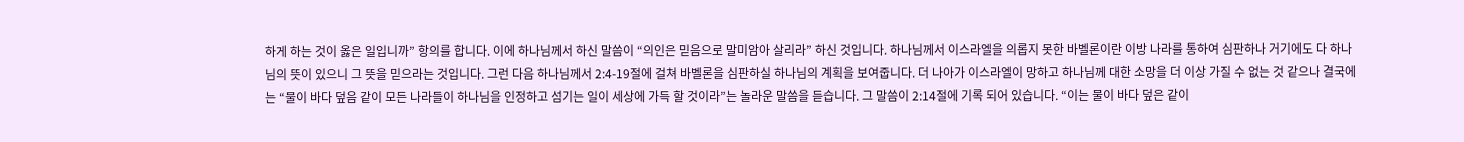하게 하는 것이 옳은 일입니까” 항의를 합니다. 이에 하나님께서 하신 말씀이 “의인은 믿음으로 말미암아 살리라” 하신 것입니다. 하나님께서 이스라엘을 의롭지 못한 바벨론이란 이방 나라를 통하여 심판하나 거기에도 다 하나님의 뜻이 있으니 그 뜻을 믿으라는 것입니다. 그런 다음 하나님께서 2:4-19절에 걸쳐 바벨론을 심판하실 하나님의 계획을 보여줍니다. 더 나아가 이스라엘이 망하고 하나님께 대한 소망을 더 이상 가질 수 없는 것 같으나 결국에는 “물이 바다 덮음 같이 모든 나라들이 하나님을 인정하고 섬기는 일이 세상에 가득 할 것이라”는 놀라운 말씀을 듣습니다. 그 말씀이 2:14절에 기록 되어 있습니다. “이는 물이 바다 덮은 같이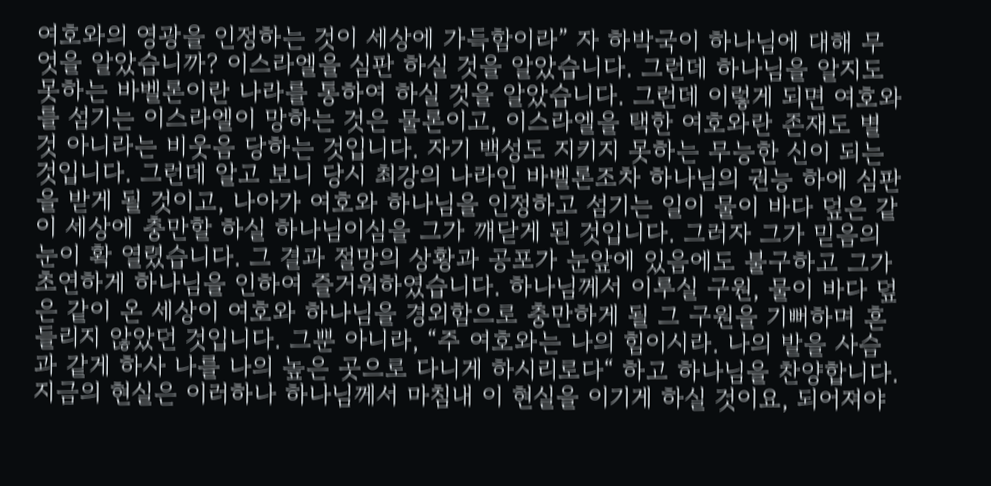여호와의 영광을 인정하는 것이 세상에 가득함이라” 자 하박국이 하나님에 대해 무엇을 알았습니까? 이스라엘을 심판 하실 것을 알았습니다. 그런데 하나님을 알지도 못하는 바벨론이란 나라를 통하여 하실 것을 알았습니다. 그런데 이렇게 되면 여호와를 섬기는 이스라엘이 망하는 것은 물론이고, 이스라엘을 택한 여호와란 존재도 별 것 아니라는 비웃음 당하는 것입니다. 자기 백성도 지키지 못하는 무능한 신이 되는 것입니다. 그런데 알고 보니 당시 최강의 나라인 바벨론조차 하나님의 권능 하에 심판을 받게 될 것이고, 나아가 여호와 하나님을 인정하고 섬기는 일이 물이 바다 덮은 같이 세상에 충만할 하실 하나님이심을 그가 깨닫게 된 것입니다. 그러자 그가 믿음의 눈이 확 열렸습니다. 그 결과 절망의 상황과 공포가 눈앞에 있음에도 불구하고 그가 초연하게 하나님을 인하여 즐거워하였습니다. 하나님께서 이루실 구원, 물이 바다 덮은 같이 온 세상이 여호와 하나님을 경외함으로 충만하게 될 그 구원을 기뻐하며 흔들리지 않았던 것입니다. 그뿐 아니라, “주 여호와는 나의 힘이시라. 나의 발을 사슴과 같게 하사 나를 나의 높은 곳으로 다니게 하시리로다“ 하고 하나님을 찬양합니다. 지금의 현실은 이러하나 하나님께서 마침내 이 현실을 이기게 하실 것이요, 되어져야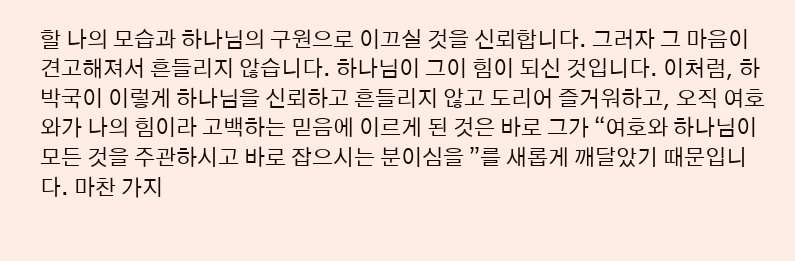할 나의 모습과 하나님의 구원으로 이끄실 것을 신뢰합니다. 그러자 그 마음이 견고해져서 흔들리지 않습니다. 하나님이 그이 힘이 되신 것입니다. 이처럼, 하박국이 이렇게 하나님을 신뢰하고 흔들리지 않고 도리어 즐거워하고, 오직 여호와가 나의 힘이라 고백하는 믿음에 이르게 된 것은 바로 그가 “여호와 하나님이 모든 것을 주관하시고 바로 잡으시는 분이심을 ”를 새롭게 깨달았기 때문입니다. 마찬 가지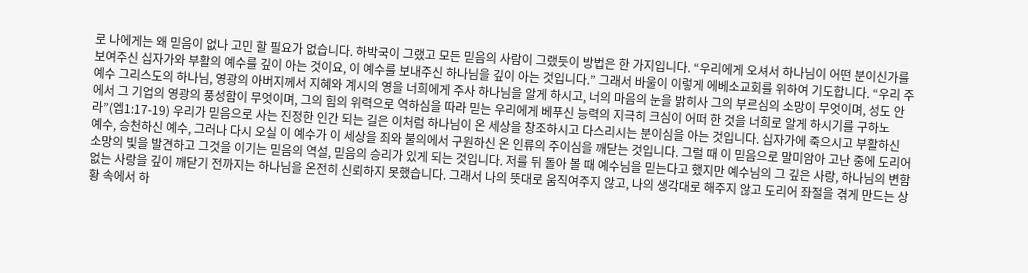로 나에게는 왜 믿음이 없나 고민 할 필요가 없습니다. 하박국이 그랬고 모든 믿음의 사람이 그랬듯이 방법은 한 가지입니다. “우리에게 오셔서 하나님이 어떤 분이신가를 보여주신 십자가와 부활의 예수를 깊이 아는 것이요, 이 예수를 보내주신 하나님을 깊이 아는 것입니다.” 그래서 바울이 이렇게 에베소교회를 위하여 기도합니다. “우리 주 예수 그리스도의 하나님, 영광의 아버지께서 지혜와 계시의 영을 너희에게 주사 하나님을 알게 하시고, 너의 마음의 눈을 밝히사 그의 부르심의 소망이 무엇이며, 성도 안에서 그 기업의 영광의 풍성함이 무엇이며, 그의 힘의 위력으로 역하심을 따라 믿는 우리에게 베푸신 능력의 지극히 크심이 어떠 한 것을 너희로 알게 하시기를 구하노라”(엡1:17-19) 우리가 믿음으로 사는 진정한 인간 되는 길은 이처럼 하나님이 온 세상을 창조하시고 다스리시는 분이심을 아는 것입니다. 십자가에 죽으시고 부활하신 예수, 승천하신 예수, 그러나 다시 오실 이 예수가 이 세상을 죄와 불의에서 구원하신 온 인류의 주이심을 깨닫는 것입니다. 그럴 때 이 믿음으로 말미암아 고난 중에 도리어 소망의 빛을 발견하고 그것을 이기는 믿음의 역설, 믿음의 승리가 있게 되는 것입니다. 저를 뒤 돌아 볼 때 예수님을 믿는다고 했지만 예수님의 그 깊은 사랑, 하나님의 변함없는 사랑을 깊이 깨닫기 전까지는 하나님을 온전히 신뢰하지 못했습니다. 그래서 나의 뜻대로 움직여주지 않고, 나의 생각대로 해주지 않고 도리어 좌절을 겪게 만드는 상황 속에서 하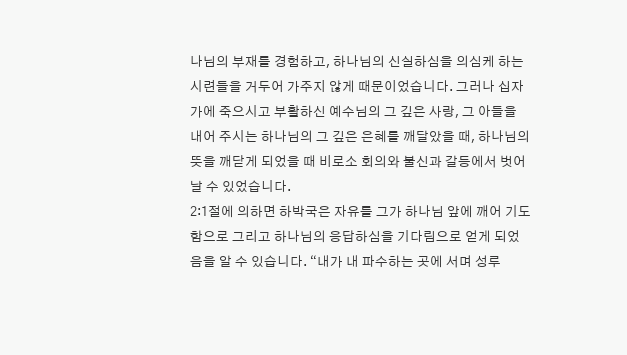나님의 부재를 경험하고, 하나님의 신실하심을 의심케 하는 시련들을 거두어 가주지 않게 때문이었습니다. 그러나 십자가에 죽으시고 부활하신 예수님의 그 깊은 사랑, 그 아들을 내어 주시는 하나님의 그 깊은 은혜를 깨달았을 때, 하나님의 뜻을 깨닫게 되었을 때 비로소 회의와 불신과 갈등에서 벗어날 수 있었습니다.
2:1절에 의하면 하박국은 자유를 그가 하나님 앞에 깨어 기도함으로 그리고 하나님의 응답하심을 기다림으로 얻게 되었음을 알 수 있습니다. “내가 내 파수하는 곳에 서며 성루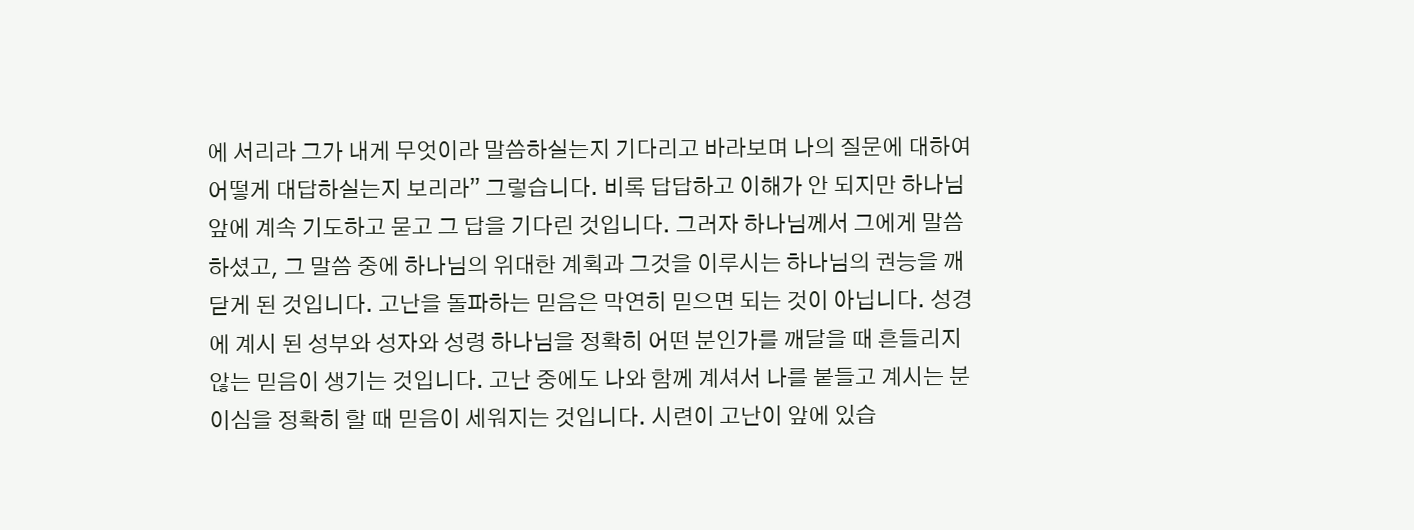에 서리라 그가 내게 무엇이라 말씀하실는지 기다리고 바라보며 나의 질문에 대하여 어떻게 대답하실는지 보리라” 그렇습니다. 비록 답답하고 이해가 안 되지만 하나님 앞에 계속 기도하고 묻고 그 답을 기다린 것입니다. 그러자 하나님께서 그에게 말씀하셨고, 그 말씀 중에 하나님의 위대한 계획과 그것을 이루시는 하나님의 권능을 깨닫게 된 것입니다. 고난을 돌파하는 믿음은 막연히 믿으면 되는 것이 아닙니다. 성경에 계시 된 성부와 성자와 성령 하나님을 정확히 어떤 분인가를 깨달을 때 흔들리지 않는 믿음이 생기는 것입니다. 고난 중에도 나와 함께 계셔서 나를 붙들고 계시는 분이심을 정확히 할 때 믿음이 세워지는 것입니다. 시련이 고난이 앞에 있습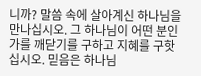니까? 말씀 속에 살아계신 하나님을 만나십시오. 그 하나님이 어떤 분인가를 깨닫기를 구하고 지혜를 구핫십시오. 믿음은 하나님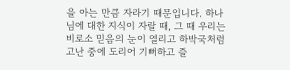을 아는 만큼 자라기 때문입니다. 하나님에 대한 지식이 자랄 때, 그 때 우리는 비로소 믿음의 눈이 열리고 하박국처럼 고난 중에 도리어 기뻐하고 즐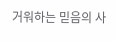거워하는 믿음의 사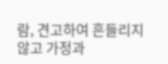람, 견고하여 흔들리지 않고 가정과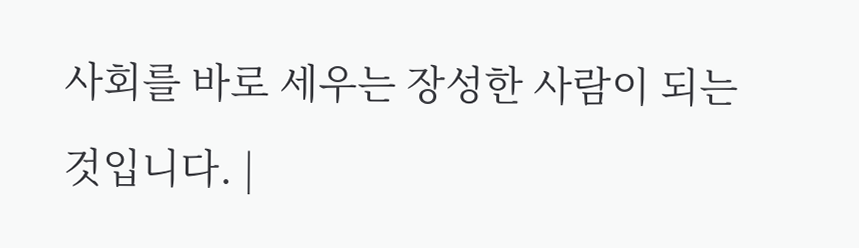사회를 바로 세우는 장성한 사람이 되는 것입니다. |